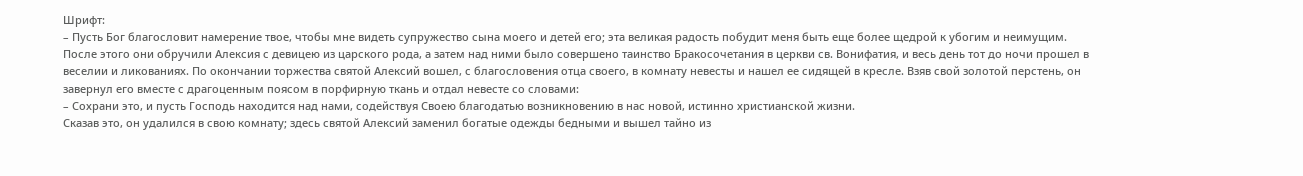Шрифт:
– Пусть Бог благословит намерение твое, чтобы мне видеть супружество сына моего и детей его; эта великая радость побудит меня быть еще более щедрой к убогим и неимущим.
После этого они обручили Алексия с девицею из царского рода, а затем над ними было совершено таинство Бракосочетания в церкви св. Вонифатия, и весь день тот до ночи прошел в веселии и ликованиях. По окончании торжества святой Алексий вошел, с благословения отца своего, в комнату невесты и нашел ее сидящей в кресле. Взяв свой золотой перстень, он завернул его вместе с драгоценным поясом в порфирную ткань и отдал невесте со словами:
– Сохрани это, и пусть Господь находится над нами, содействуя Своею благодатью возникновению в нас новой, истинно христианской жизни.
Сказав это, он удалился в свою комнату; здесь святой Алексий заменил богатые одежды бедными и вышел тайно из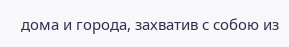дома и города, захватив с собою из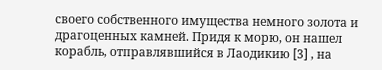своего собственного имущества немного золота и драгоценных камней. Придя к морю, он нашел корабль, отправлявшийся в Лаодикию [3] , на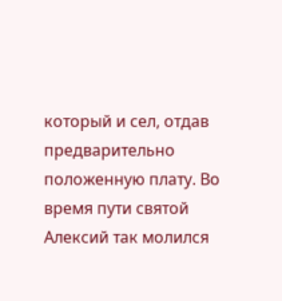который и сел, отдав предварительно положенную плату. Во время пути святой Алексий так молился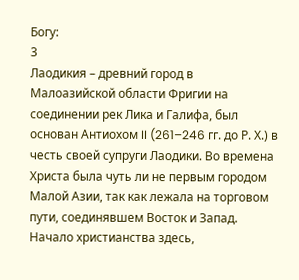Богу:
3
Лаодикия – древний город в Малоазийской области Фригии на соединении рек Лика и Галифа, был основан Антиохом II (261–246 гг. до Р. Х.) в честь своей супруги Лаодики. Во времена Христа была чуть ли не первым городом Малой Азии, так как лежала на торговом пути, соединявшем Восток и Запад. Начало христианства здесь,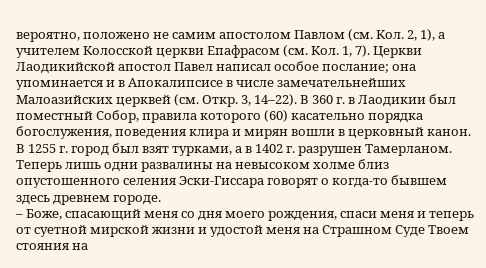вероятно, положено не самим апостолом Павлом (см. Кол. 2, 1), а учителем Колосской церкви Епафрасом (см. Кол. 1, 7). Церкви Лаодикийской апостол Павел написал особое послание; она упоминается и в Апокалипсисе в числе замечательнейших Малоазийских церквей (см. Откр. 3, 14–22). В 360 г. в Лаодикии был поместный Собор, правила которого (60) касательно порядка богослужения, поведения клира и мирян вошли в церковный канон. В 1255 г. город был взят турками, а в 1402 г. разрушен Тамерланом. Теперь лишь одни развалины на невысоком холме близ опустошенного селения Эски-Гиссара говорят о когда-то бывшем здесь древнем городе.
– Боже, спасающий меня со дня моего рождения, спаси меня и теперь от суетной мирской жизни и удостой меня на Страшном Суде Твоем стояния на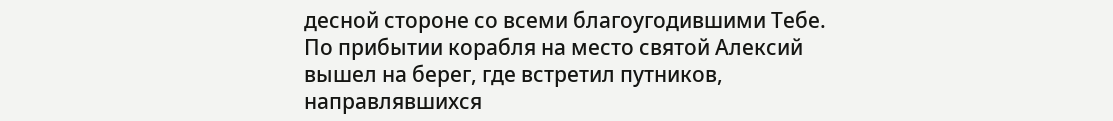десной стороне со всеми благоугодившими Тебе.
По прибытии корабля на место святой Алексий вышел на берег, где встретил путников, направлявшихся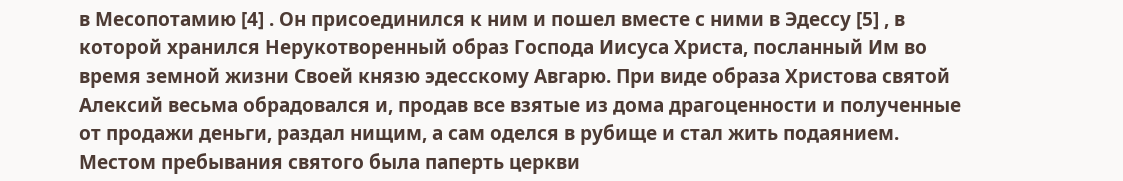в Месопотамию [4] . Он присоединился к ним и пошел вместе с ними в Эдессу [5] , в которой хранился Нерукотворенный образ Господа Иисуса Христа, посланный Им во время земной жизни Своей князю эдесскому Авгарю. При виде образа Христова святой Алексий весьма обрадовался и, продав все взятые из дома драгоценности и полученные от продажи деньги, раздал нищим, а сам оделся в рубище и стал жить подаянием. Местом пребывания святого была паперть церкви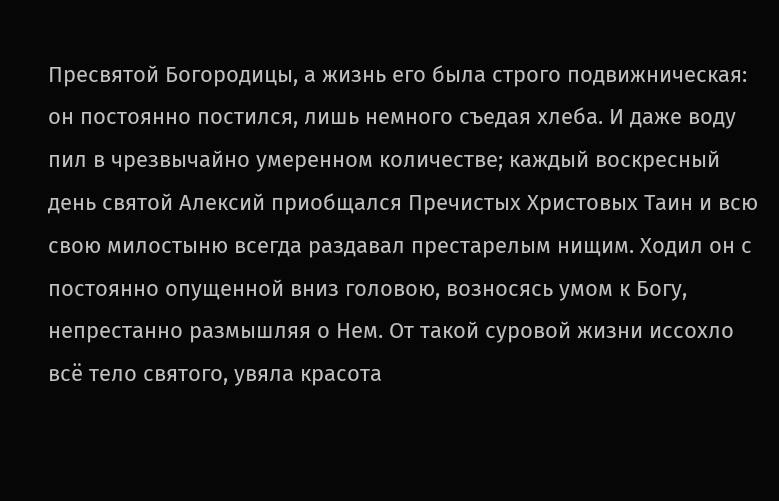Пресвятой Богородицы, а жизнь его была строго подвижническая: он постоянно постился, лишь немного съедая хлеба. И даже воду пил в чрезвычайно умеренном количестве; каждый воскресный день святой Алексий приобщался Пречистых Христовых Таин и всю свою милостыню всегда раздавал престарелым нищим. Ходил он с постоянно опущенной вниз головою, возносясь умом к Богу, непрестанно размышляя о Нем. От такой суровой жизни иссохло всё тело святого, увяла красота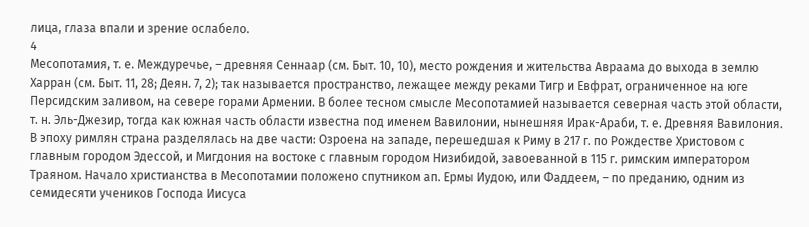лица, глаза впали и зрение ослабело.
4
Месопотамия, т. е. Междуречье, – древняя Сеннаар (см. Быт. 10, 10), место рождения и жительства Авраама до выхода в землю Харран (см. Быт. 11, 28; Деян. 7, 2); так называется пространство, лежащее между реками Тигр и Евфрат, ограниченное на юге Персидским заливом, на севере горами Армении. В более тесном смысле Месопотамией называется северная часть этой области, т. н. Эль-Джезир, тогда как южная часть области известна под именем Вавилонии, нынешняя Ирак-Араби, т. е. Древняя Вавилония. В эпоху римлян страна разделялась на две части: Озроена на западе, перешедшая к Риму в 217 г. по Рождестве Христовом с главным городом Эдессой, и Мигдония на востоке с главным городом Низибидой, завоеванной в 115 г. римским императором Траяном. Начало христианства в Месопотамии положено спутником ап. Ермы Иудою, или Фаддеем, – по преданию, одним из семидесяти учеников Господа Иисуса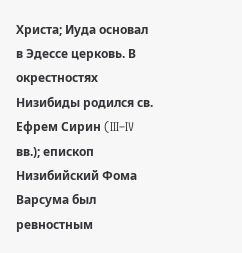Христа; Иуда основал в Эдессе церковь. В окрестностях Низибиды родился св. Ефрем Сирин (III–IV вв.); епископ Низибийский Фома Варсума был ревностным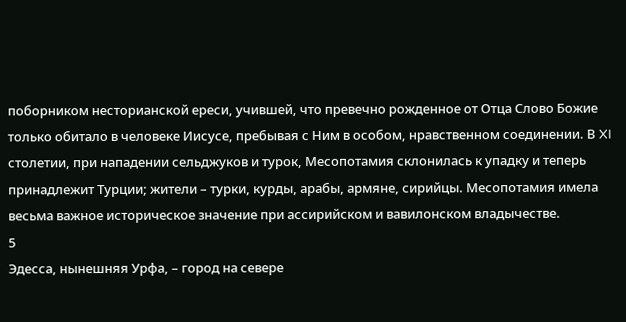поборником несторианской ереси, учившей, что превечно рожденное от Отца Слово Божие только обитало в человеке Иисусе, пребывая с Ним в особом, нравственном соединении. В XI столетии, при нападении сельджуков и турок, Месопотамия склонилась к упадку и теперь принадлежит Турции; жители – турки, курды, арабы, армяне, сирийцы. Месопотамия имела весьма важное историческое значение при ассирийском и вавилонском владычестве.
5
Эдесса, нынешняя Урфа, – город на севере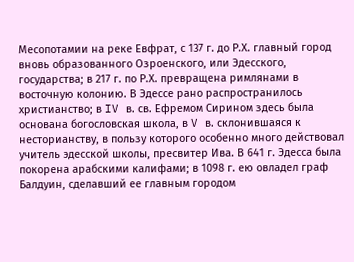Месопотамии на реке Евфрат, с 137 г. до Р.Х. главный город вновь образованного Озроенского, или Эдесского, государства; в 217 г. по Р.Х. превращена римлянами в восточную колонию. В Эдессе рано распространилось христианство; в IV в. св. Ефремом Сирином здесь была основана богословская школа, в V в. склонившаяся к несторианству, в пользу которого особенно много действовал учитель эдесской школы, пресвитер Ива. В 641 г. Эдесса была покорена арабскими калифами; в 1098 г. ею овладел граф Балдуин, сделавший ее главным городом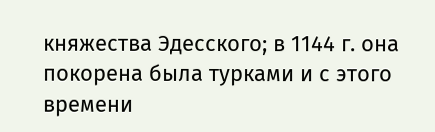княжества Эдесского; в 1144 г. она покорена была турками и с этого времени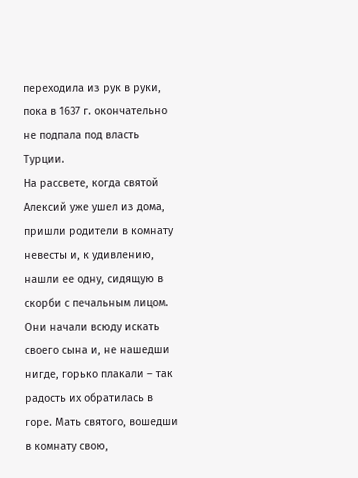переходила из рук в руки, пока в 1637 г. окончательно не подпала под власть Турции.
На рассвете, когда святой Алексий уже ушел из дома, пришли родители в комнату невесты и, к удивлению, нашли ее одну, сидящую в скорби с печальным лицом. Они начали всюду искать своего сына и, не нашедши нигде, горько плакали – так радость их обратилась в горе. Мать святого, вошедши в комнату свою,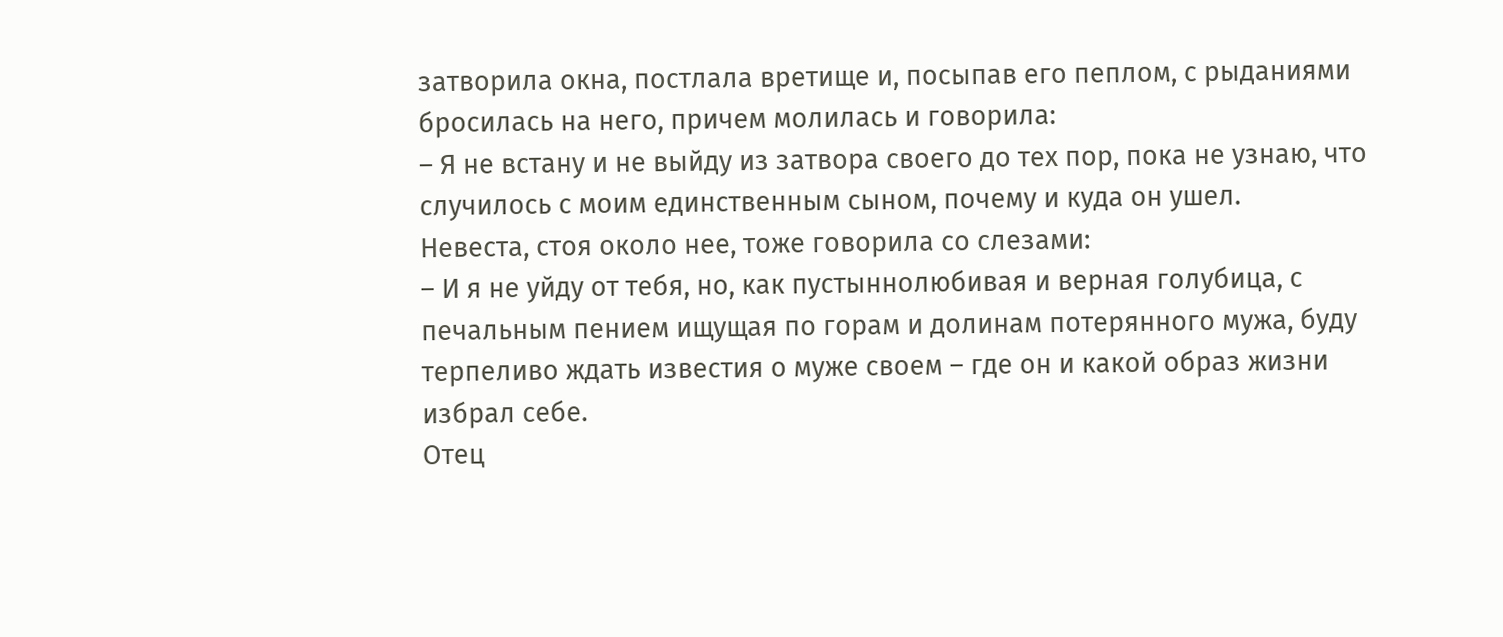затворила окна, постлала вретище и, посыпав его пеплом, с рыданиями бросилась на него, причем молилась и говорила:
– Я не встану и не выйду из затвора своего до тех пор, пока не узнаю, что случилось с моим единственным сыном, почему и куда он ушел.
Невеста, стоя около нее, тоже говорила со слезами:
– И я не уйду от тебя, но, как пустыннолюбивая и верная голубица, с печальным пением ищущая по горам и долинам потерянного мужа, буду терпеливо ждать известия о муже своем – где он и какой образ жизни избрал себе.
Отец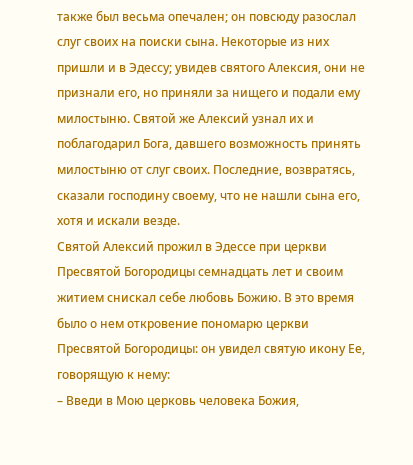также был весьма опечален; он повсюду разослал слуг своих на поиски сына. Некоторые из них пришли и в Эдессу; увидев святого Алексия, они не признали его, но приняли за нищего и подали ему милостыню. Святой же Алексий узнал их и поблагодарил Бога, давшего возможность принять милостыню от слуг своих. Последние, возвратясь, сказали господину своему, что не нашли сына его, хотя и искали везде.
Святой Алексий прожил в Эдессе при церкви Пресвятой Богородицы семнадцать лет и своим житием снискал себе любовь Божию. В это время было о нем откровение пономарю церкви Пресвятой Богородицы: он увидел святую икону Ее, говорящую к нему:
– Введи в Мою церковь человека Божия,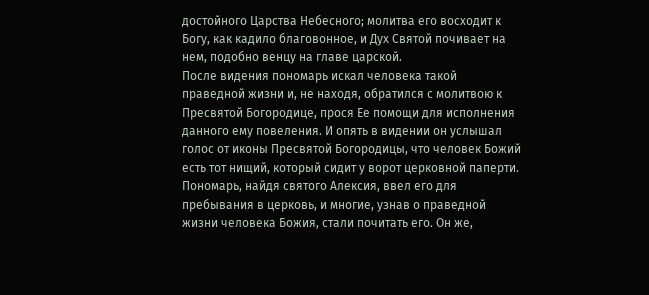достойного Царства Небесного; молитва его восходит к Богу, как кадило благовонное, и Дух Святой почивает на нем, подобно венцу на главе царской.
После видения пономарь искал человека такой праведной жизни и, не находя, обратился с молитвою к Пресвятой Богородице, прося Ее помощи для исполнения данного ему повеления. И опять в видении он услышал голос от иконы Пресвятой Богородицы, что человек Божий есть тот нищий, который сидит у ворот церковной паперти. Пономарь, найдя святого Алексия, ввел его для пребывания в церковь, и многие, узнав о праведной жизни человека Божия, стали почитать его. Он же,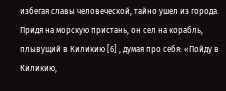избегая славы человеческой, тайно ушел из города. Придя на морскую пристань, он сел на корабль, плывущий в Киликию [6] , думая про себя: «Пойду в Киликию,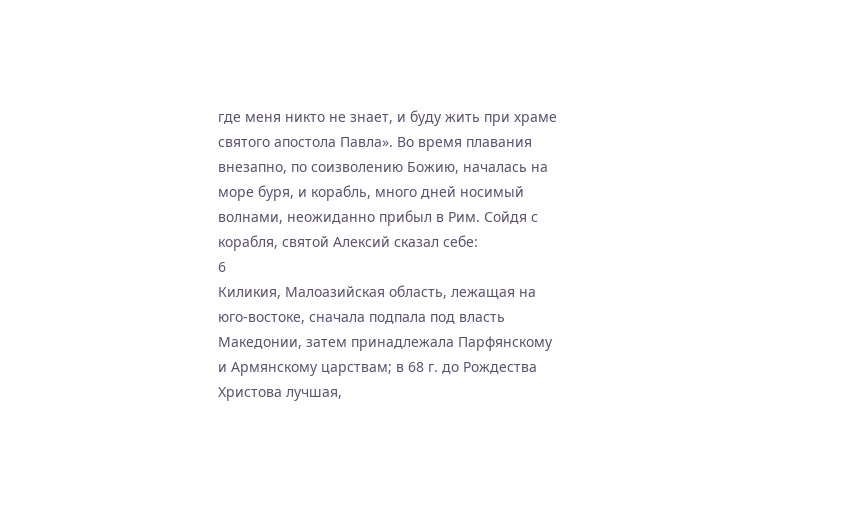где меня никто не знает, и буду жить при храме святого апостола Павла». Во время плавания внезапно, по соизволению Божию, началась на море буря, и корабль, много дней носимый волнами, неожиданно прибыл в Рим. Сойдя с корабля, святой Алексий сказал себе:
6
Киликия, Малоазийская область, лежащая на юго-востоке, сначала подпала под власть Македонии, затем принадлежала Парфянскому и Армянскому царствам; в 68 г. до Рождества Христова лучшая,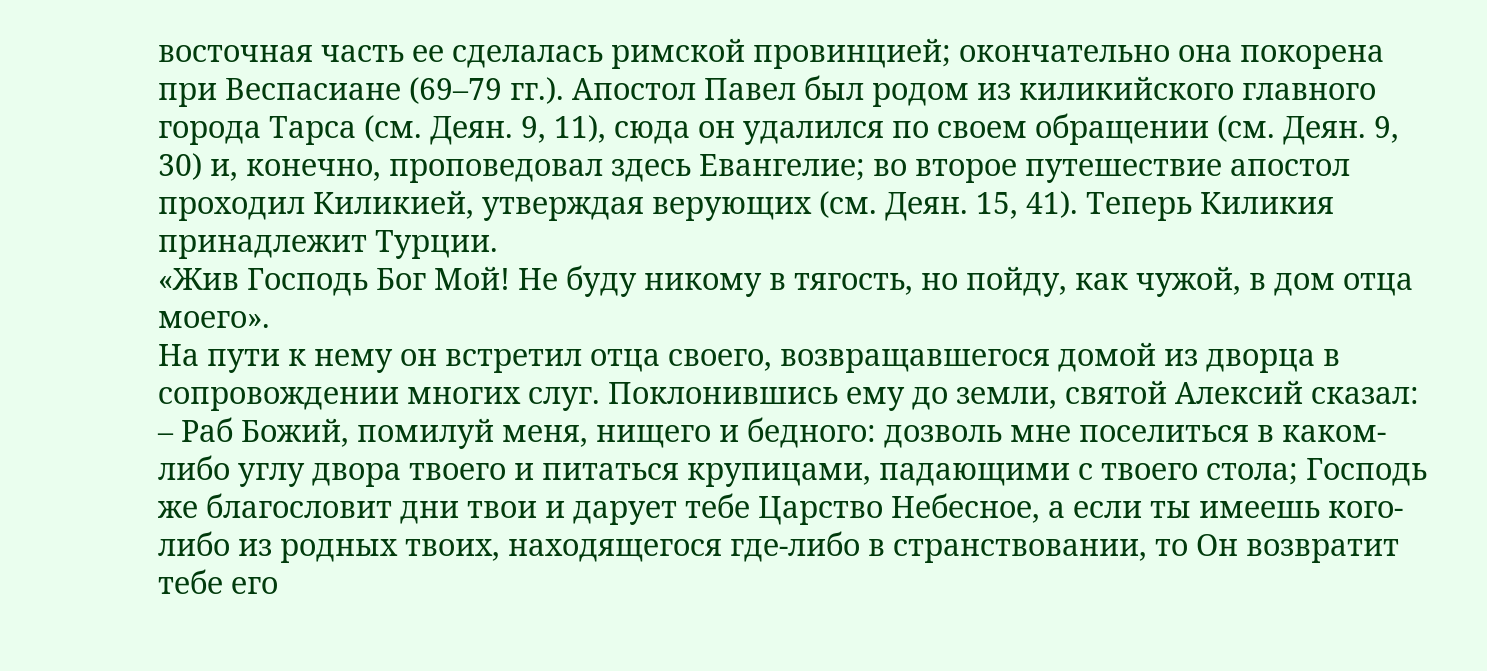восточная часть ее сделалась римской провинцией; окончательно она покорена при Веспасиане (69–79 гг.). Апостол Павел был родом из киликийского главного города Тарса (см. Деян. 9, 11), сюда он удалился по своем обращении (см. Деян. 9, 30) и, конечно, проповедовал здесь Евангелие; во второе путешествие апостол проходил Киликией, утверждая верующих (см. Деян. 15, 41). Теперь Киликия принадлежит Турции.
«Жив Господь Бог Мой! Не буду никому в тягость, но пойду, как чужой, в дом отца моего».
На пути к нему он встретил отца своего, возвращавшегося домой из дворца в сопровождении многих слуг. Поклонившись ему до земли, святой Алексий сказал:
– Раб Божий, помилуй меня, нищего и бедного: дозволь мне поселиться в каком-либо углу двора твоего и питаться крупицами, падающими с твоего стола; Господь же благословит дни твои и дарует тебе Царство Небесное, а если ты имеешь кого-либо из родных твоих, находящегося где-либо в странствовании, то Он возвратит тебе его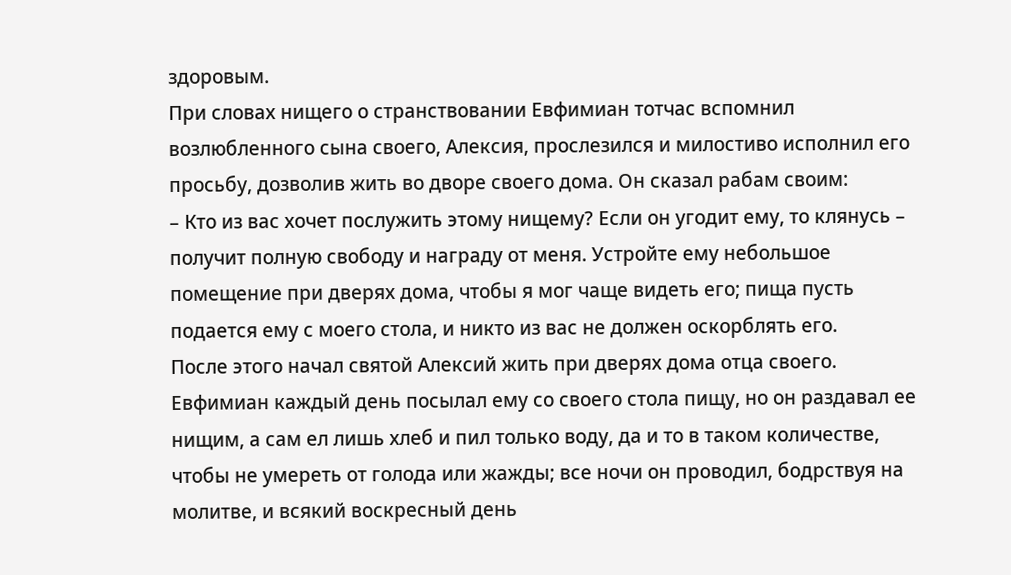здоровым.
При словах нищего о странствовании Евфимиан тотчас вспомнил возлюбленного сына своего, Алексия, прослезился и милостиво исполнил его просьбу, дозволив жить во дворе своего дома. Он сказал рабам своим:
– Кто из вас хочет послужить этому нищему? Если он угодит ему, то клянусь – получит полную свободу и награду от меня. Устройте ему небольшое помещение при дверях дома, чтобы я мог чаще видеть его; пища пусть подается ему с моего стола, и никто из вас не должен оскорблять его.
После этого начал святой Алексий жить при дверях дома отца своего. Евфимиан каждый день посылал ему со своего стола пищу, но он раздавал ее нищим, а сам ел лишь хлеб и пил только воду, да и то в таком количестве, чтобы не умереть от голода или жажды; все ночи он проводил, бодрствуя на молитве, и всякий воскресный день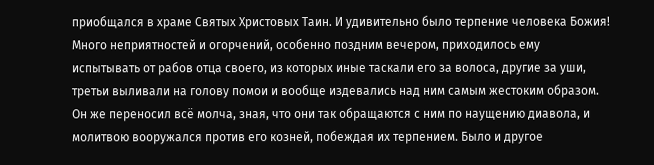приобщался в храме Святых Христовых Таин. И удивительно было терпение человека Божия! Много неприятностей и огорчений, особенно поздним вечером, приходилось ему испытывать от рабов отца своего, из которых иные таскали его за волоса, другие за уши, третьи выливали на голову помои и вообще издевались над ним самым жестоким образом. Он же переносил всё молча, зная, что они так обращаются с ним по наущению диавола, и молитвою вооружался против его козней, побеждая их терпением. Было и другое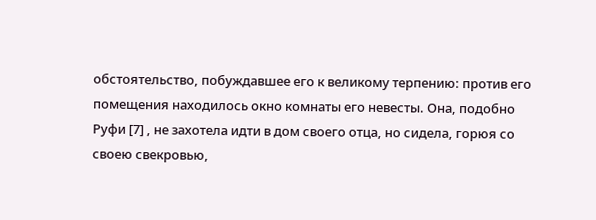обстоятельство, побуждавшее его к великому терпению: против его помещения находилось окно комнаты его невесты. Она, подобно Руфи [7] , не захотела идти в дом своего отца, но сидела, горюя со своею свекровью,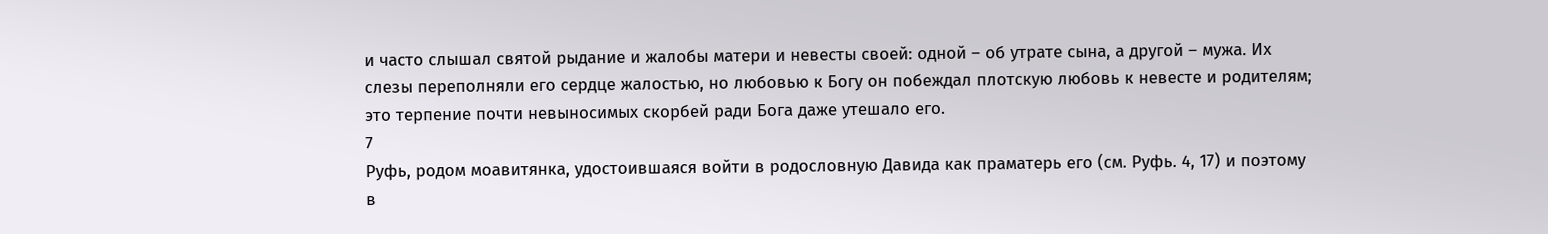и часто слышал святой рыдание и жалобы матери и невесты своей: одной – об утрате сына, а другой – мужа. Их слезы переполняли его сердце жалостью, но любовью к Богу он побеждал плотскую любовь к невесте и родителям; это терпение почти невыносимых скорбей ради Бога даже утешало его.
7
Руфь, родом моавитянка, удостоившаяся войти в родословную Давида как праматерь его (см. Руфь. 4, 17) и поэтому в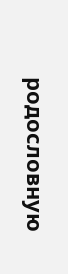родословную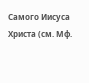Самого Иисуса Христа (см. Мф.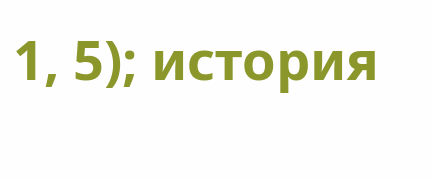1, 5); история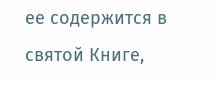ее содержится в святой Книге,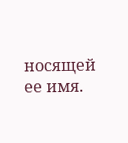носящей ее имя.